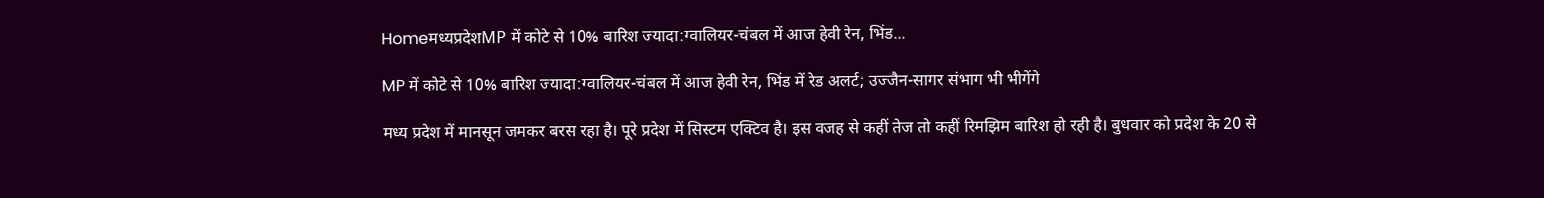Homeमध्यप्रदेशMP में कोटे से 10% बारिश ज्यादा:ग्वालियर-चंबल में आज हेवी रेन, भिंड...

MP में कोटे से 10% बारिश ज्यादा:ग्वालियर-चंबल में आज हेवी रेन, भिंड में रेड अलर्ट; उज्जैन-सागर संभाग भी भीगेंगे

मध्य प्रदेश में मानसून जमकर बरस रहा है। पूरे प्रदेश में सिस्टम एक्टिव है। इस वजह से कहीं तेज तो कहीं रिमझिम बारिश हो रही है। बुधवार को प्रदेश के 20 से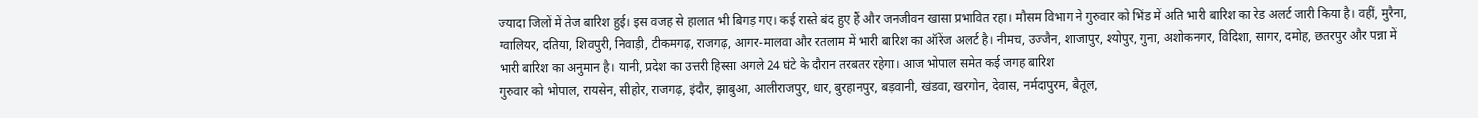ज्यादा जिलों में तेज बारिश हुई। इस वजह से हालात भी बिगड़ गए। कई रास्ते बंद हुए हैं और जनजीवन खासा प्रभावित रहा। मौसम विभाग ने गुरुवार को भिंड में अति भारी बारिश का रेड अलर्ट जारी किया है। वहीं, मुरैना, ग्वालियर, दतिया, शिवपुरी, निवाड़ी, टीकमगढ़, राजगढ़, आगर-मालवा और रतलाम में भारी बारिश का ऑरेंज अलर्ट है। नीमच, उज्जैन, शाजापुर, श्योपुर, गुना, अशोकनगर, विदिशा, सागर, दमोह, छतरपुर और पन्ना में भारी बारिश का अनुमान है। यानी, प्रदेश का उत्तरी हिस्सा अगले 24 घंटे के दौरान तरबतर रहेगा। आज भोपाल समेत कई जगह बारिश
गुरुवार को भोपाल, रायसेन, सीहोर, राजगढ़, इंदौर, झाबुआ, आलीराजपुर, धार, बुरहानपुर, बड़वानी, खंडवा, खरगोन, देवास, नर्मदापुरम, बैतूल,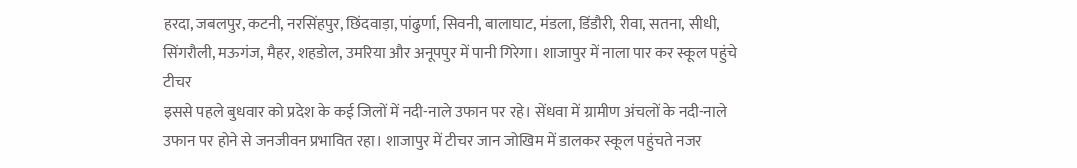हरदा, जबलपुर, कटनी, नरसिंहपुर, छिंदवाड़ा, पांढुर्णा, सिवनी, बालाघाट, मंडला, डिंडौरी, रीवा, सतना, सीधी, सिंगरौली, मऊगंज, मैहर, शहडोल, उमरिया और अनूपपुर में पानी गिरेगा। शाजापुर में नाला पार कर स्कूल पहुंचे टीचर
इससे पहले बुधवार को प्रदेश के कई जिलों में नदी-नाले उफान पर रहे। सेंधवा में ग्रामीण अंचलों के नदी-नाले उफान पर होने से जनजीवन प्रभावित रहा। शाजापुर में टीचर जान जोखिम में डालकर स्कूल पहुंचते नजर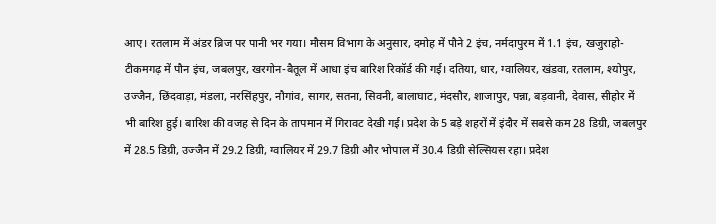आए। रतलाम में अंडर ब्रिज पर पानी भर गया। मौसम विभाग के अनुसार, दमोह में पौने 2 इंच, नर्मदापुरम में 1.1 इंच, खजुराहो-टीकमगढ़ में पौन इंच, जबलपुर, खरगोन-बैतूल में आधा इंच बारिश रिकॉर्ड की गई। दतिया, धार, ग्वालियर, खंडवा, रतलाम, श्योपुर, उज्जैन, छिंदवाड़ा, मंडला, नरसिंहपुर, नौगांव, सागर, सतना, सिवनी, बालाघाट, मंदसौर, शाजापुर, पन्ना, बड़वानी, देवास, सीहोर में भी बारिश हुई। बारिश की वजह से दिन के तापमान में गिरावट देखी गई। प्रदेश के 5 बड़े शहरों में इंदौर में सबसे कम 28 डिग्री, जबलपुर में 28.5 डिग्री, उज्जैन में 29.2 डिग्री, ग्वालियर में 29.7 डिग्री और भोपाल में 30.4 डिग्री सेल्सियस रहा। प्रदेश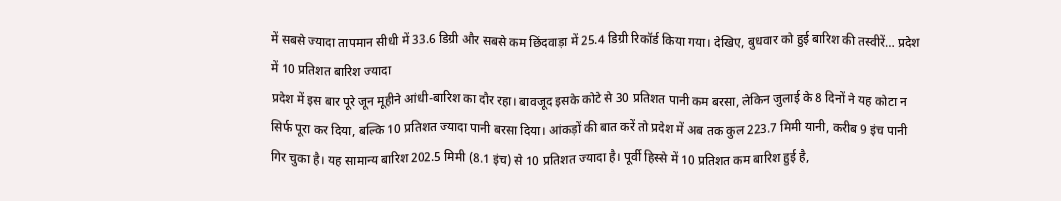में सबसे ज्यादा तापमान सीधी में 33.6 डिग्री और सबसे कम छिंदवाड़ा में 25.4 डिग्री रिकॉर्ड किया गया। देखिए, बुधवार को हुई बारिश की तस्वीरें… प्रदेश में 10 प्रतिशत बारिश ज्यादा
प्रदेश में इस बार पूरे जून मूहीने आंधी-बारिश का दौर रहा। बावजूद इसके कोटे से 30 प्रतिशत पानी कम बरसा, लेकिन जुलाई के 8 दिनों ने यह कोटा न सिर्फ पूरा कर दिया, बल्कि 10 प्रतिशत ज्यादा पानी बरसा दिया। आंकड़ों की बात करें तो प्रदेश में अब तक कुल 223.7 मिमी यानी, करीब 9 इंच पानी गिर चुका है। यह सामान्य बारिश 202.5 मिमी (8.1 इंच) से 10 प्रतिशत ज्यादा है। पूर्वी हिस्से में 10 प्रतिशत कम बारिश हुई है,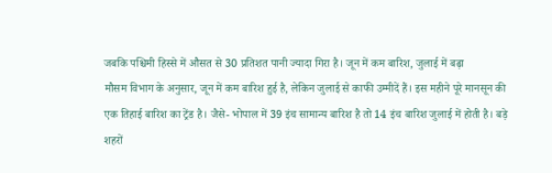जबकि पश्चिमी हिस्से में औसत से 30 प्रतिशत पानी ज्यादा गिरा है। जून में कम बारिश, जुलाई में बढ़ा
मौसम विभाग के अनुसार, जून में कम बारिश हुई है, लेकिन जुलाई से काफी उम्मीदें हैं। इस महीने पूरे मानसून की एक तिहाई बारिश का ट्रेंड है। जैसे- भोपाल में 39 इंच सामान्य बारिश है तो 14 इंच बारिश जुलाई में होती है। बड़े शहरों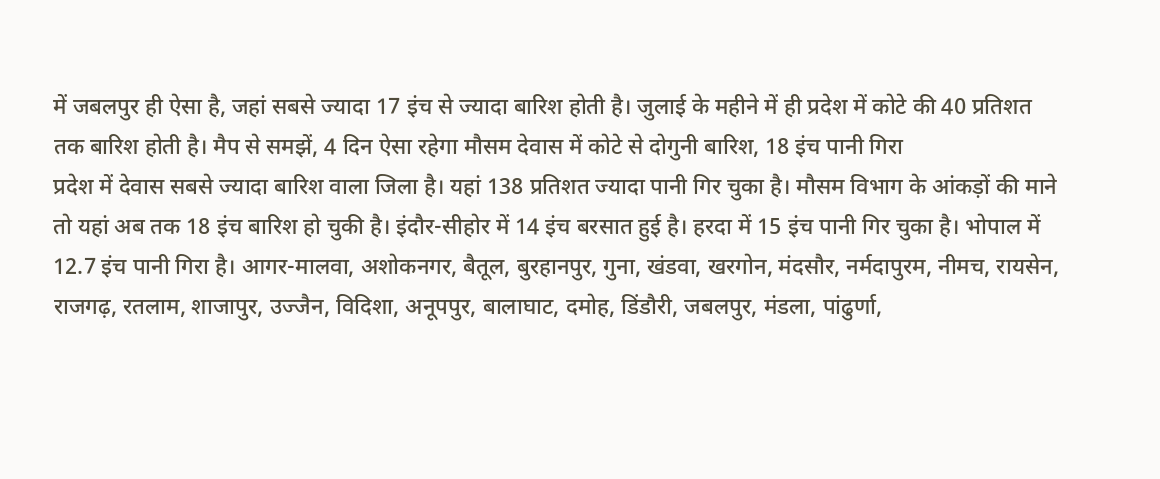में जबलपुर ही ऐसा है, जहां सबसे ज्यादा 17 इंच से ज्यादा बारिश होती है। जुलाई के महीने में ही प्रदेश में कोटे की 40 प्रतिशत तक बारिश होती है। मैप से समझें, 4 दिन ऐसा रहेगा मौसम देवास में कोटे से दोगुनी बारिश, 18 इंच पानी गिरा
प्रदेश में देवास सबसे ज्यादा बारिश वाला जिला है। यहां 138 प्रतिशत ज्यादा पानी गिर चुका है। मौसम विभाग के आंकड़ों की माने तो यहां अब तक 18 इंच बारिश हो चुकी है। इंदौर-सीहोर में 14 इंच बरसात हुई है। हरदा में 15 इंच पानी गिर चुका है। भोपाल में 12.7 इंच पानी गिरा है। आगर-मालवा, अशोकनगर, बैतूल, बुरहानपुर, गुना, खंडवा, खरगोन, मंदसौर, नर्मदापुरम, नीमच, रायसेन, राजगढ़, रतलाम, शाजापुर, उज्जैन, विदिशा, अनूपपुर, बालाघाट, दमोह, डिंडौरी, जबलपुर, मंडला, पांढुर्णा,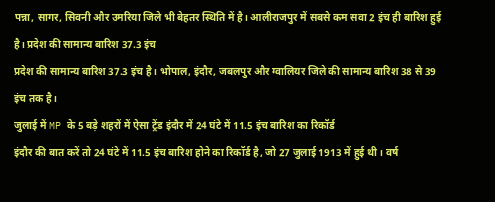पन्ना, सागर, सिवनी और उमरिया जिले भी बेहतर स्थिति में है। आलीराजपुर में सबसे कम सवा 2 इंच ही बारिश हुई है। प्रदेश की सामान्य बारिश 37.3 इंच
प्रदेश की सामान्य बारिश 37.3 इंच है। भोपाल, इंदौर, जबलपुर और ग्वालियर जिले की सामान्य बारिश 38 से 39 इंच तक है।
जुलाई में MP के 5 बड़े शहरों में ऐसा ट्रेंड इंदौर में 24 घंटे में 11.5 इंच बारिश का रिकॉर्ड
इंदौर की बात करें तो 24 घंटे में 11.5 इंच बारिश होने का रिकॉर्ड है, जो 27 जुलाई 1913 में हुई थी। वर्ष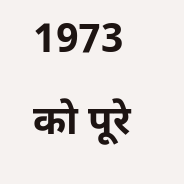1973 को पूरे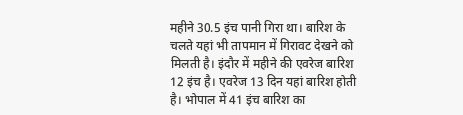महीने 30.5 इंच पानी गिरा था। बारिश के चलते यहां भी तापमान में गिरावट देखने को मिलती है। इंदौर में महीने की एवरेज बारिश 12 इंच है। एवरेज 13 दिन यहां बारिश होती है। भोपाल में 41 इंच बारिश का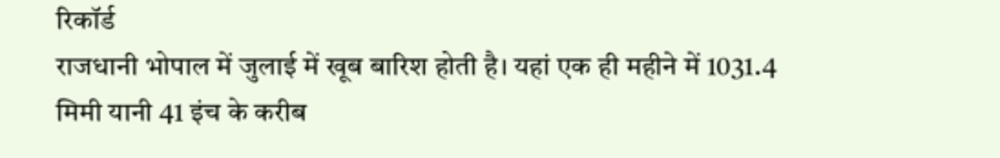रिकॉर्ड
राजधानी भोपाल में जुलाई में खूब बारिश होती है। यहां एक ही महीने में 1031.4 मिमी यानी 41 इंच के करीब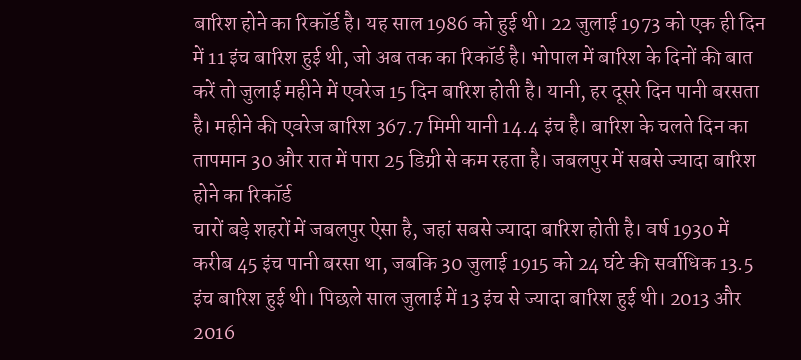बारिश होने का रिकॉर्ड है। यह साल 1986 को हुई थी। 22 जुलाई 1973 को एक ही दिन में 11 इंच बारिश हुई थी, जो अब तक का रिकॉर्ड है। भोपाल में बारिश के दिनों की बात करें तो जुलाई महीने में एवरेज 15 दिन बारिश होती है। यानी, हर दूसरे दिन पानी बरसता है। महीने की एवरेज बारिश 367.7 मिमी यानी 14.4 इंच है। बारिश के चलते दिन का तापमान 30 और रात में पारा 25 डिग्री से कम रहता है। जबलपुर में सबसे ज्यादा बारिश होने का रिकॉर्ड
चारों बड़े शहरों में जबलपुर ऐसा है, जहां सबसे ज्यादा बारिश होती है। वर्ष 1930 में करीब 45 इंच पानी बरसा था, जबकि 30 जुलाई 1915 को 24 घंटे की सर्वाधिक 13.5 इंच बारिश हुई थी। पिछले साल जुलाई में 13 इंच से ज्यादा बारिश हुई थी। 2013 और 2016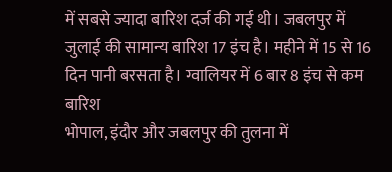में सबसे ज्यादा बारिश दर्ज की गई थी। जबलपुर में जुलाई की सामान्य बारिश 17 इंच है। महीने में 15 से 16 दिन पानी बरसता है। ग्वालियर में 6 बार 8 इंच से कम बारिश
भोपाल, इंदौर और जबलपुर की तुलना में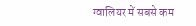ग्वालियर में सबसे कम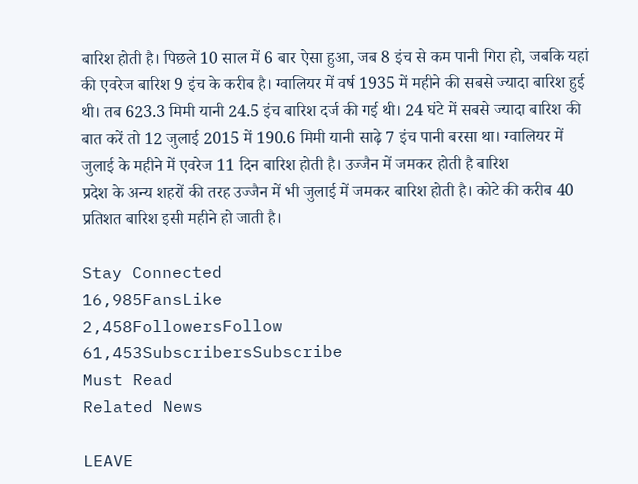बारिश होती है। पिछले 10 साल में 6 बार ऐसा हुआ, जब 8 इंच से कम पानी गिरा हो, जबकि यहां की एवरेज बारिश 9 इंच के करीब है। ग्वालियर में वर्ष 1935 में महीने की सबसे ज्यादा बारिश हुई थी। तब 623.3 मिमी यानी 24.5 इंच बारिश दर्ज की गई थी। 24 घंटे में सबसे ज्यादा बारिश की बात करें तो 12 जुलाई 2015 में 190.6 मिमी यानी साढ़े 7 इंच पानी बरसा था। ग्वालियर में जुलाई के महीने में एवरेज 11 दिन बारिश होती है। उज्जैन में जमकर होती है बारिश
प्रदेश के अन्य शहरों की तरह उज्जैन में भी जुलाई में जमकर बारिश होती है। कोटे की करीब 40 प्रतिशत बारिश इसी महीने हो जाती है।

Stay Connected
16,985FansLike
2,458FollowersFollow
61,453SubscribersSubscribe
Must Read
Related News

LEAVE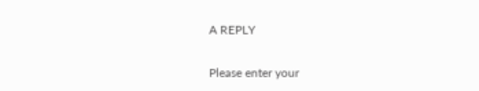A REPLY

Please enter your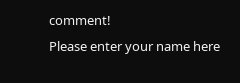comment!
Please enter your name here